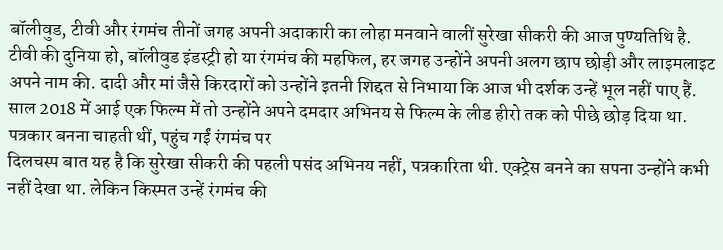बॉलीवुड, टीवी और रंगमंच तीनों जगह अपनी अदाकारी का लोहा मनवाने वालीं सुरेखा सीकरी की आज पुण्यतिथि है. टीवी की दुनिया हो, बॉलीवुड इंडस्ट्री हो या रंगमंच की महफिल, हर जगह उन्होंने अपनी अलग छाप छोड़ी और लाइमलाइट अपने नाम की. दादी और मां जैसे किरदारों को उन्होंने इतनी शिद्दत से निभाया कि आज भी दर्शक उन्हें भूल नहीं पाए हैं. साल 2018 में आई एक फिल्म में तो उन्होंने अपने दमदार अभिनय से फिल्म के लीड हीरो तक को पीछे छोड़ दिया था.
पत्रकार बनना चाहती थीं, पहुंच गईं रंगमंच पर
दिलचस्प बात यह है कि सुरेखा सीकरी की पहली पसंद अभिनय नहीं, पत्रकारिता थी. एक्ट्रेस बनने का सपना उन्होंने कभी नहीं देखा था. लेकिन किस्मत उन्हें रंगमंच की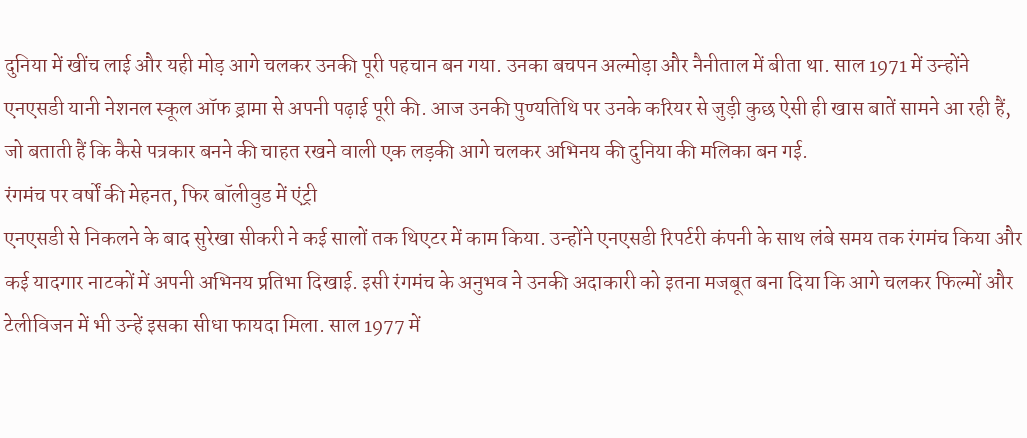दुनिया में खींच लाई और यही मोड़ आगे चलकर उनकी पूरी पहचान बन गया. उनका बचपन अल्मोड़ा और नैनीताल में बीता था. साल 1971 में उन्होंने एनएसडी यानी नेशनल स्कूल ऑफ ड्रामा से अपनी पढ़ाई पूरी की. आज उनकी पुण्यतिथि पर उनके करियर से जुड़ी कुछ ऐसी ही खास बातें सामने आ रही हैं, जो बताती हैं कि कैसे पत्रकार बनने की चाहत रखने वाली एक लड़की आगे चलकर अभिनय की दुनिया की मलिका बन गई.
रंगमंच पर वर्षों की मेहनत, फिर बॉलीवुड में एंट्री
एनएसडी से निकलने के बाद सुरेखा सीकरी ने कई सालों तक थिएटर में काम किया. उन्होंने एनएसडी रिपर्टरी कंपनी के साथ लंबे समय तक रंगमंच किया और कई यादगार नाटकों में अपनी अभिनय प्रतिभा दिखाई. इसी रंगमंच के अनुभव ने उनकी अदाकारी को इतना मजबूत बना दिया कि आगे चलकर फिल्मों और टेलीविजन में भी उन्हें इसका सीधा फायदा मिला. साल 1977 में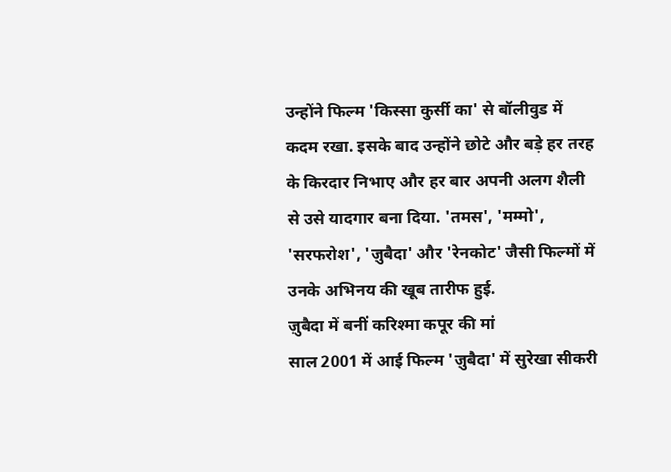उन्होंने फिल्म 'किस्सा कुर्सी का' से बॉलीवुड में कदम रखा. इसके बाद उन्होंने छोटे और बड़े हर तरह के किरदार निभाए और हर बार अपनी अलग शैली से उसे यादगार बना दिया. 'तमस', 'मम्मो', 'सरफरोश', 'ज़ुबैदा' और 'रेनकोट' जैसी फिल्मों में उनके अभिनय की खूब तारीफ हुई.
ज़ुबैदा में बनीं करिश्मा कपूर की मां
साल 2001 में आई फिल्म 'ज़ुबैदा' में सुरेखा सीकरी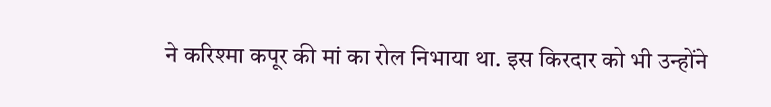ने करिश्मा कपूर की मां का रोल निभाया था. इस किरदार को भी उन्होंने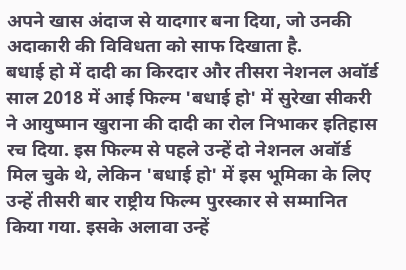अपने खास अंदाज से यादगार बना दिया, जो उनकी अदाकारी की विविधता को साफ दिखाता है.
बधाई हो में दादी का किरदार और तीसरा नेशनल अवॉर्ड
साल 2018 में आई फिल्म 'बधाई हो' में सुरेखा सीकरी ने आयुष्मान खुराना की दादी का रोल निभाकर इतिहास रच दिया. इस फिल्म से पहले उन्हें दो नेशनल अवॉर्ड मिल चुके थे, लेकिन 'बधाई हो' में इस भूमिका के लिए उन्हें तीसरी बार राष्ट्रीय फिल्म पुरस्कार से सम्मानित किया गया. इसके अलावा उन्हें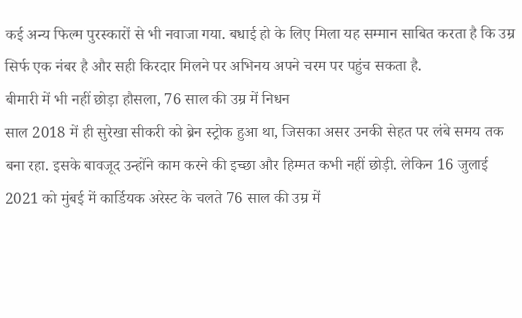कई अन्य फिल्म पुरस्कारों से भी नवाजा गया. बधाई हो के लिए मिला यह सम्मान साबित करता है कि उम्र सिर्फ एक नंबर है और सही किरदार मिलने पर अभिनय अपने चरम पर पहुंच सकता है.
बीमारी में भी नहीं छोड़ा हौसला, 76 साल की उम्र में निधन
साल 2018 में ही सुरेखा सीकरी को ब्रेन स्ट्रोक हुआ था, जिसका असर उनकी सेहत पर लंबे समय तक बना रहा. इसके बावजूद उन्होंने काम करने की इच्छा और हिम्मत कभी नहीं छोड़ी. लेकिन 16 जुलाई 2021 को मुंबई में कार्डियक अरेस्ट के चलते 76 साल की उम्र में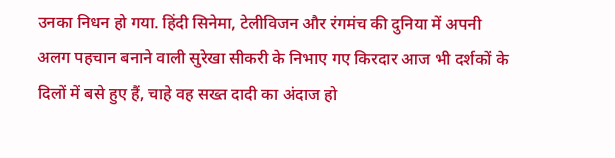उनका निधन हो गया. हिंदी सिनेमा, टेलीविजन और रंगमंच की दुनिया में अपनी अलग पहचान बनाने वाली सुरेखा सीकरी के निभाए गए किरदार आज भी दर्शकों के दिलों में बसे हुए हैं, चाहे वह सख्त दादी का अंदाज हो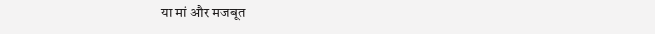या मां और मजबूत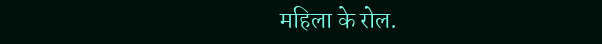महिला के रोल.